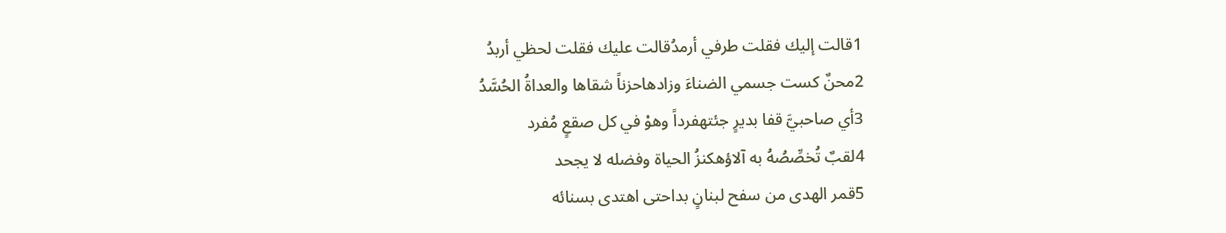1قالت إليك فقلت طرفي أرمدُقالت عليك فقلت لحظي أربدُ
2محنٌ كست جسمي الضناءَ وزادهاحزناً شقاها والعداةُ الحُسَّدُ
3أي صاحبيَّ قفا بديرٍ جئتهفرداً وهوْ في كل صقعٍ مُفرد
4لقبٌ تُخصِّصُهُ به آلاؤهكنزُ الحياة وفضله لا يجحد
5قمر الهدى من سفح لبنانٍ بداحتى اهتدى بسنائه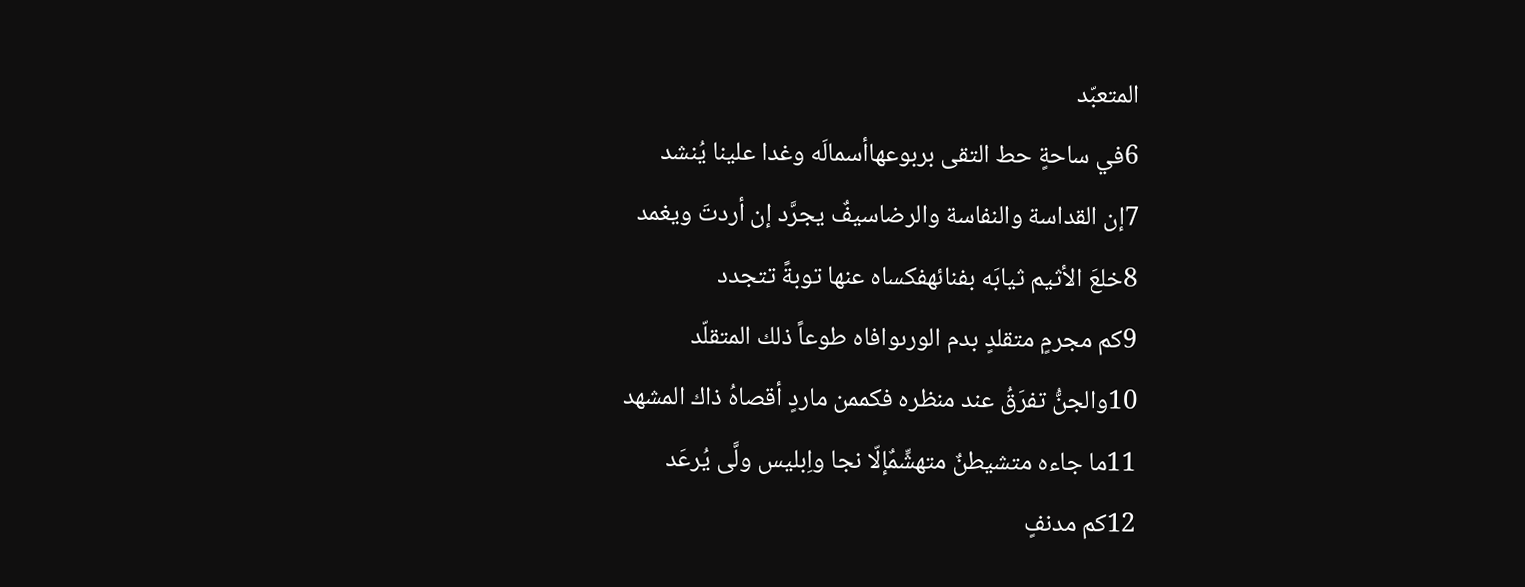المتعبّد
6في ساحةٍ حط التقى بربوعهاأسمالَه وغدا علينا يُنشد
7إن القداسة والنفاسة والرضاسيفٌ يجرَّد إن أردتَ ويغمد
8خلعَ الأثيم ثيابَه بفنائهفكساه عنها توبةً تتجدد
9كم مجرمٍ متقلدٍ بدم الورىوافاه طوعاً ذلك المتقلّد
10والجنُّ تفرَقُ عند منظره فكممن ماردٍ أقصاهُ ذاك المشهد
11ما جاءه متشيطنٌ متهشِّمٌإلّا نجا واِبليس ولَّى يُرعَد
12كم مدنفٍ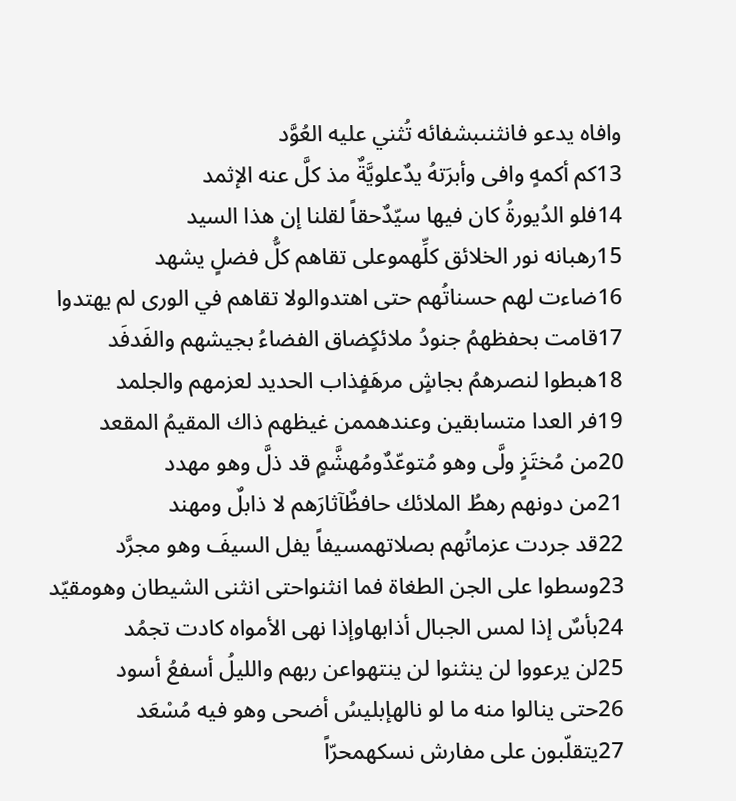وافاه يدعو فانثنىبشفائه تُثني عليه العُوَّد
13كم أكمهٍ وافى وأبرَتهُ يدٌعلويَّةٌ مذ كلَّ عنه الإثمد
14فلو الدُيورةُ كان فيها سيّدٌحقاً لقلنا إن هذا السيد
15رهبانه نور الخلائق كلِّهموعلى تقاهم كلُّ فضلٍ يشهد
16ضاءت لهم حسناتُهم حتى اهتدوالولا تقاهم في الورى لم يهتدوا
17قامت بحفظهمُ جنودُ ملائكٍضاق الفضاءُ بجيشهم والفَدفَد
18هبطوا لنصرهمُ بجاشٍ مرهَفٍذاب الحديد لعزمهم والجلمد
19فر العدا متسابقين وعندهممن غيظهم ذاك المقيمُ المقعد
20من مُختَزٍ ولَّى وهو مُتوعّدٌومُهشَّمٍ قد ذلَّ وهو مهدد
21من دونهم رهطُ الملائك حافظٌآثارَهم لا ذابلٌ ومهند
22قد جردت عزماتُهم بصلاتهمسيفاً يفل السيفَ وهو مجرَّد
23وسطوا على الجن الطغاة فما انثنواحتى انثنى الشيطان وهومقيّد
24بأسٌ إذا لمس الجبال أذابهاوإذا نهى الأمواه كادت تجمُد
25لن يرعووا لن ينثنوا لن ينتهواعن ربهم والليلُ أسفعُ أسود
26حتى ينالوا منه ما لو نالهإبليسُ أضحى وهو فيه مُسْعَد
27يتقلّبون على مفارش نسكهمحرّاً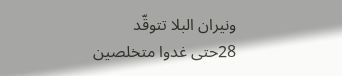ونيران البلا تتوقّد
28حتى غدوا متخلصين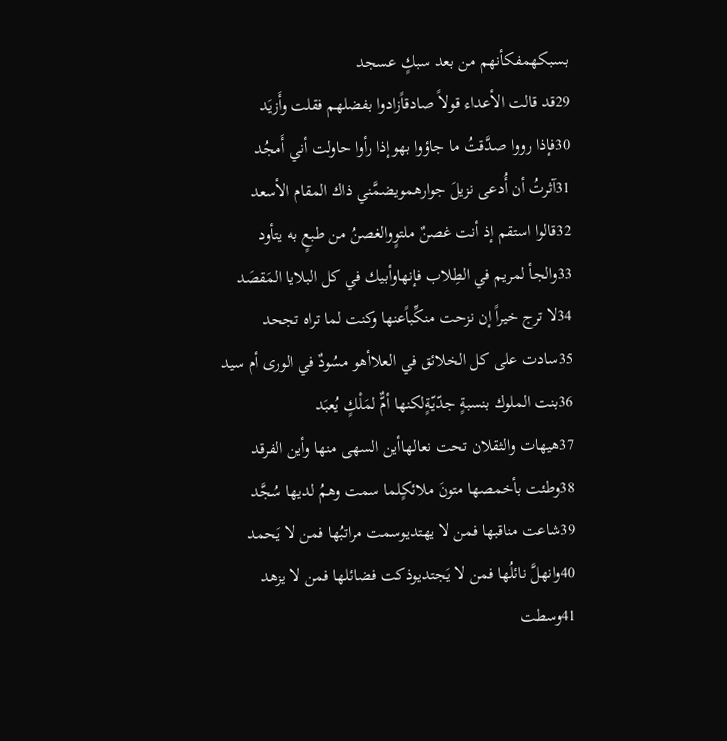بسبكهمفكأنهم من بعد سبكٍ عسجد
29قد قالت الأعداء قولاً صادقاًزادوا بفضلهم فقلت وأَزيَد
30فإذا رووا صدَّقتُ ما جاؤوا بهوإذا رأوا حاولت أني أَمجُد
31آثرتُ أن أُدعى نزيلَ جوارهمويضمَّني ذاك المقام الأسعد
32قالوا استقم إذ أنت غصنٌ ملتوٍوالغصنُ من طبعٍ به يتأود
33والجأ لمريم في الطِلاب فإنهاوأبيك في كل البلايا المَقصَد
34لا ترج خيراً إن نزحت منكِّباًعنها وكنت لما تراه تجحد
35سادت على كل الخلائق في العلاأهو مسُودٌ في الورى أم سيد
36بنت الملوك بنسبةٍ جدّيّةٍلكنها أمٌّ لمَلْكٍ يُعبَد
37هيهات والثقلان تحت نعالهاأين السهى منها وأين الفرقد
38وطئت بأخمصها متونَ ملائكٍلما سمت وهمُ لديها سُجَّد
39شاعت مناقبها فمن لا يهتديوسمت مراتبُها فمن لا يَحمد
40وانهلَّ نائلُها فمن لا يَجتديوذكت فضائلها فمن لا يزهد
41وسطت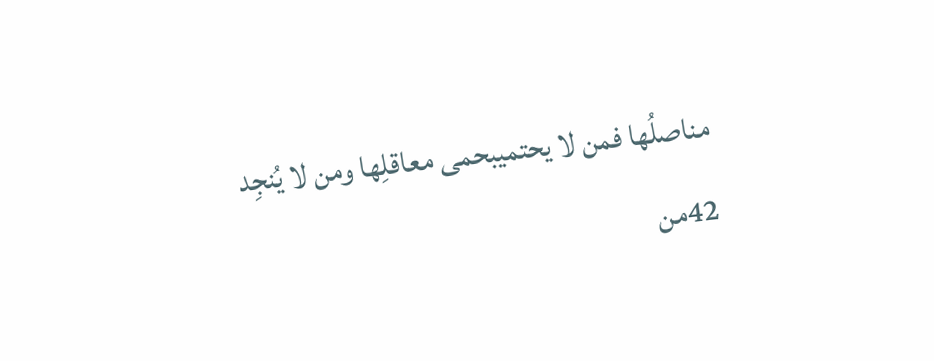مناصلُها فمن لا يحتميبحمى معاقلِها ومن لا يُنجِد
42من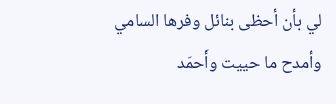لي بأن أحظى بنائل وفرها السامي وأمدح ما حييت وأَحمَد